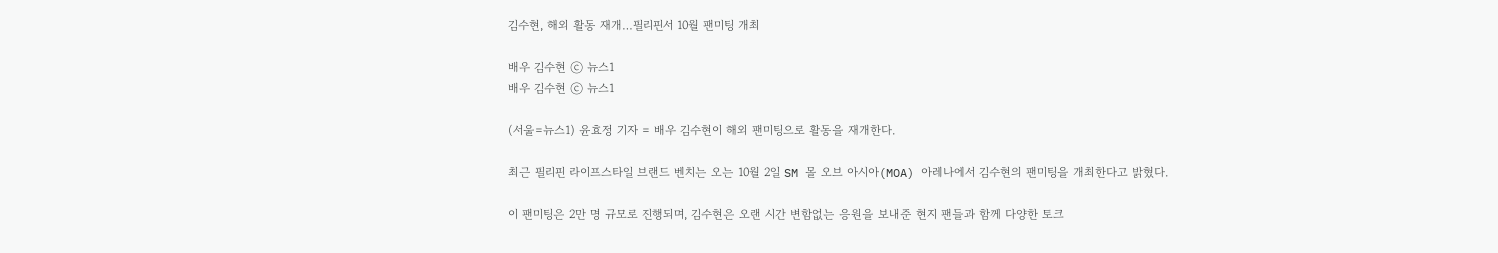김수현, 해외 활동 재개…필리핀서 10월 팬미팅 개최

배우 김수현 ⓒ 뉴스1
배우 김수현 ⓒ 뉴스1

(서울=뉴스1) 윤효정 기자 = 배우 김수현이 해외 팬미팅으로 활동을 재개한다.

최근 필리핀 라이프스타일 브랜드 벤치는 오는 10월 2일 SM 몰 오브 아시아(MOA) 아레나에서 김수현의 팬미팅을 개최한다고 밝혔다.

이 팬미팅은 2만 명 규모로 진행되며, 김수현은 오랜 시간 변함없는 응원을 보내준 현지 팬들과 함께 다양한 토크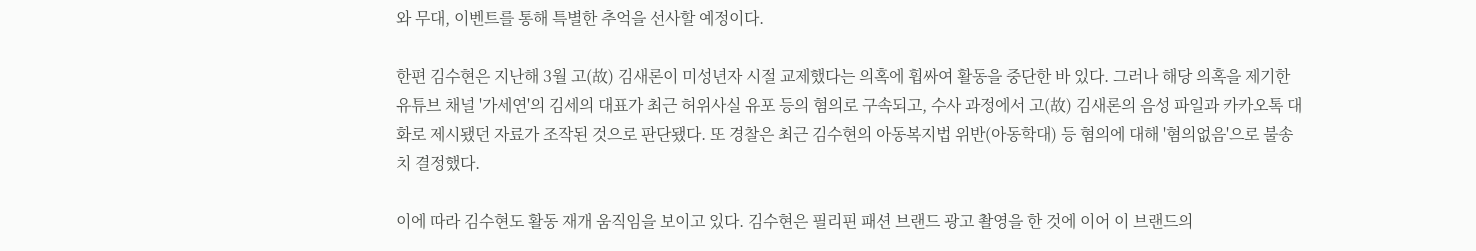와 무대, 이벤트를 통해 특별한 추억을 선사할 예정이다.

한편 김수현은 지난해 3월 고(故) 김새론이 미성년자 시절 교제했다는 의혹에 휩싸여 활동을 중단한 바 있다. 그러나 해당 의혹을 제기한 유튜브 채널 '가세연'의 김세의 대표가 최근 허위사실 유포 등의 혐의로 구속되고, 수사 과정에서 고(故) 김새론의 음성 파일과 카카오톡 대화로 제시됐던 자료가 조작된 것으로 판단됐다. 또 경찰은 최근 김수현의 아동복지법 위반(아동학대) 등 혐의에 대해 '혐의없음'으로 불송치 결정했다.

이에 따라 김수현도 활동 재개 움직임을 보이고 있다. 김수현은 필리핀 패션 브랜드 광고 촬영을 한 것에 이어 이 브랜드의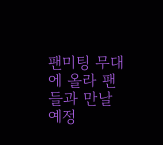팬미팅 무대에 올라 팬들과 만날 예정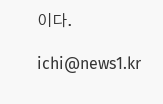이다.

ichi@news1.kr